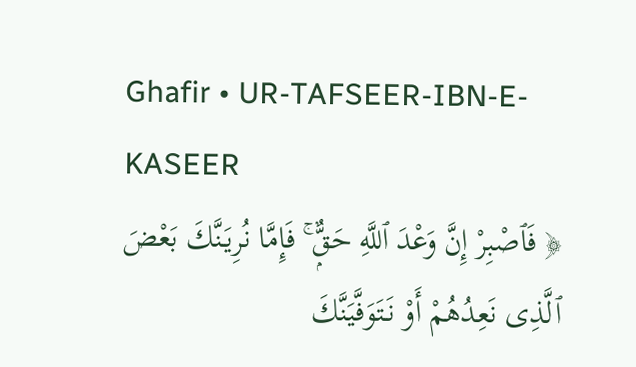Ghafir • UR-TAFSEER-IBN-E-KASEER
﴿ فَٱصْبِرْ إِنَّ وَعْدَ ٱللَّهِ حَقٌّۭ ۚ فَإِمَّا نُرِيَنَّكَ بَعْضَ ٱلَّذِى نَعِدُهُمْ أَوْ نَتَوَفَّيَنَّكَ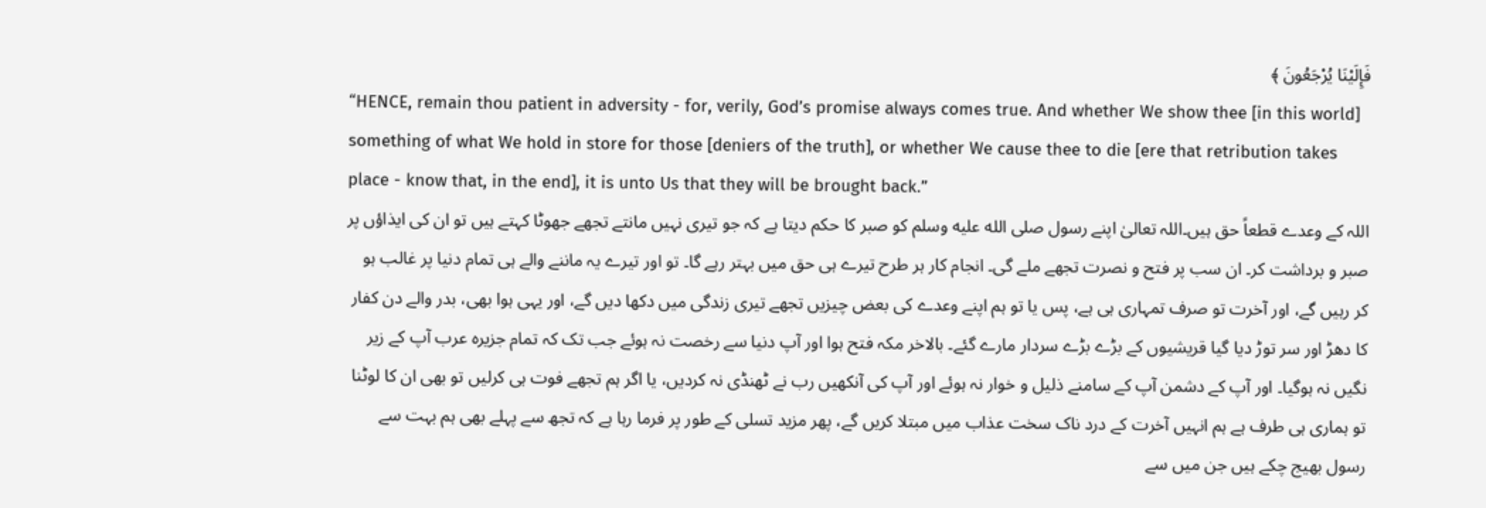فَإِلَيْنَا يُرْجَعُونَ ﴾
“HENCE, remain thou patient in adversity - for, verily, God’s promise always comes true. And whether We show thee [in this world] something of what We hold in store for those [deniers of the truth], or whether We cause thee to die [ere that retribution takes place - know that, in the end], it is unto Us that they will be brought back.”
اللہ کے وعدے قطعاً حق ہیں۔اللہ تعالیٰ اپنے رسول صلى الله عليه وسلم کو صبر کا حکم دیتا ہے کہ جو تیری نہیں مانتے تجھے جھوٹا کہتے ہیں تو ان کی ایذاؤں پر صبر و برداشت کر۔ ان سب پر فتح و نصرت تجھے ملے گی۔ انجام کار ہر طرح تیرے ہی حق میں بہتر رہے گا۔ تو اور تیرے یہ ماننے والے ہی تمام دنیا پر غالب ہو کر رہیں گے، اور آخرت تو صرف تمہاری ہی ہے، پس یا تو ہم اپنے وعدے کی بعض چیزیں تجھے تیری زندگی میں دکھا دیں گے، اور یہی ہوا بھی، بدر والے دن کفار کا دھڑ اور سر توڑ دیا گیا قریشیوں کے بڑے بڑے سردار مارے گئے۔ بالاخر مکہ فتح ہوا اور آپ دنیا سے رخصت نہ ہوئے جب تک کہ تمام جزیرہ عرب آپ کے زیر نگیں نہ ہوگیا۔ اور آپ کے دشمن آپ کے سامنے ذلیل و خوار نہ ہوئے اور آپ کی آنکھیں رب نے ٹھنڈی نہ کردیں، یا اگر ہم تجھے فوت ہی کرلیں تو بھی ان کا لوٹنا تو ہماری ہی طرف ہے ہم انہیں آخرت کے درد ناک سخت عذاب میں مبتلا کریں گے، پھر مزید تسلی کے طور پر فرما رہا ہے کہ تجھ سے پہلے بھی ہم بہت سے رسول بھیج چکے ہیں جن میں سے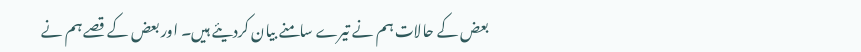بعض کے حالات ہم نے تیرے سامنے بیان کردیئے ہیں۔ اور بعض کے قصے ہم نے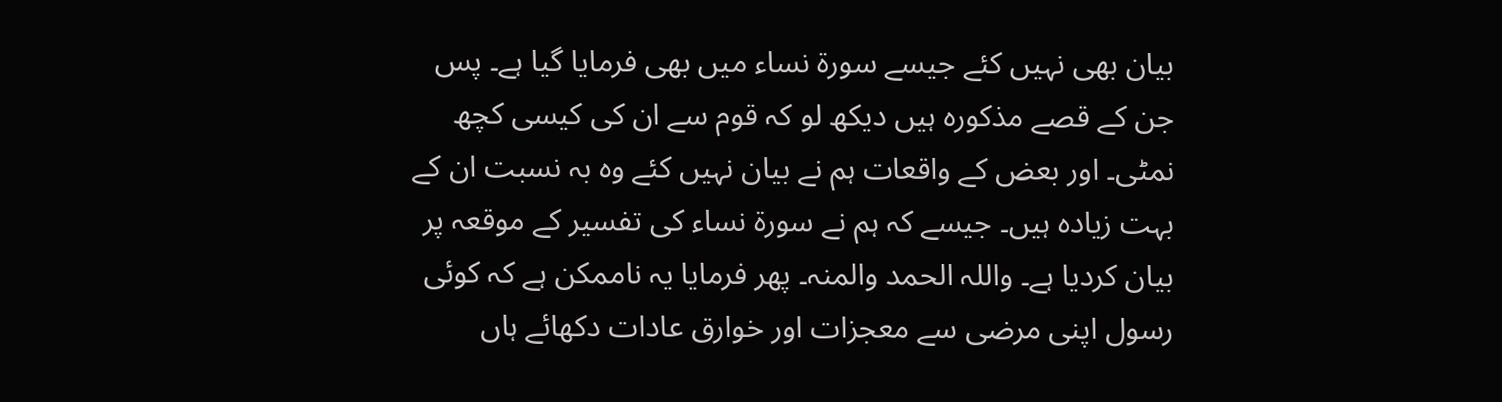بیان بھی نہیں کئے جیسے سورة نساء میں بھی فرمایا گیا ہے۔ پس جن کے قصے مذکورہ ہیں دیکھ لو کہ قوم سے ان کی کیسی کچھ نمٹی۔ اور بعض کے واقعات ہم نے بیان نہیں کئے وہ بہ نسبت ان کے بہت زیادہ ہیں۔ جیسے کہ ہم نے سورة نساء کی تفسیر کے موقعہ پر بیان کردیا ہے۔ واللہ الحمد والمنہ۔ پھر فرمایا یہ ناممکن ہے کہ کوئی رسول اپنی مرضی سے معجزات اور خوارق عادات دکھائے ہاں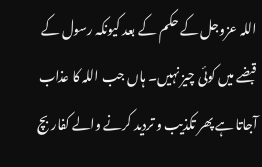اللہ عزوجل کے حکم کے بعد کیونکہ رسول کے قبضے میں کوئی چیز نہیں۔ ہاں جب اللہ کا عذاب آجاتا ہے پھر تکذیب و تردید کرنے والے کفار بچ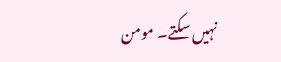نہیں سکتے۔ مومن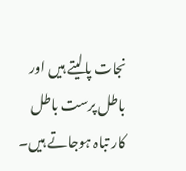نجات پالیتے ہیں اور باطل پرست باطل کار تباہ ہوجاتے ہیں۔